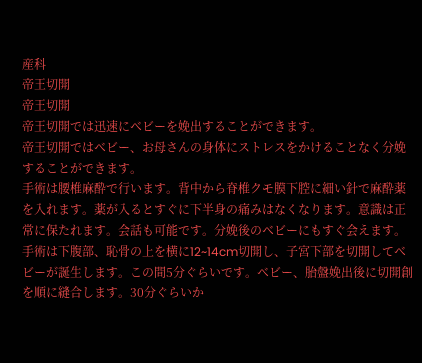産科
帝王切開
帝王切開
帝王切開では迅速にベビーを娩出することができます。
帝王切開ではベビー、お母さんの身体にストレスをかけることなく分娩することができます。
手術は腰椎麻酔で行います。背中から脊椎クモ膜下腔に細い針で麻酔薬を入れます。薬が入るとすぐに下半身の痛みはなくなります。意識は正常に保たれます。会話も可能です。分娩後のベビーにもすぐ会えます。
手術は下腹部、恥骨の上を横に12~14cm切開し、子宮下部を切開してベビーが誕生します。この間5分ぐらいです。ベビー、胎盤娩出後に切開創を順に縫合します。30分ぐらいか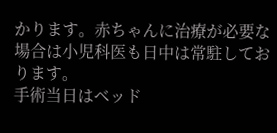かります。赤ちゃんに治療が必要な場合は小児科医も日中は常駐しております。
手術当日はベッド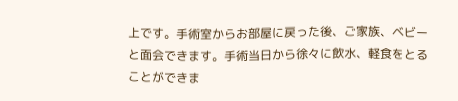上です。手術室からお部屋に戻った後、ご家族、ベビーと面会できます。手術当日から徐々に飲水、軽食をとることができま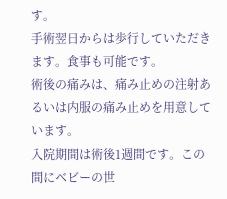す。
手術翌日からは歩行していただきます。食事も可能です。
術後の痛みは、痛み止めの注射あるいは内服の痛み止めを用意しています。
入院期間は術後1週間です。この間にベビーの世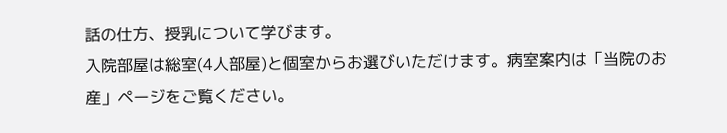話の仕方、授乳について学びます。
入院部屋は総室(4人部屋)と個室からお選びいただけます。病室案内は「当院のお産」ページをご覧ください。